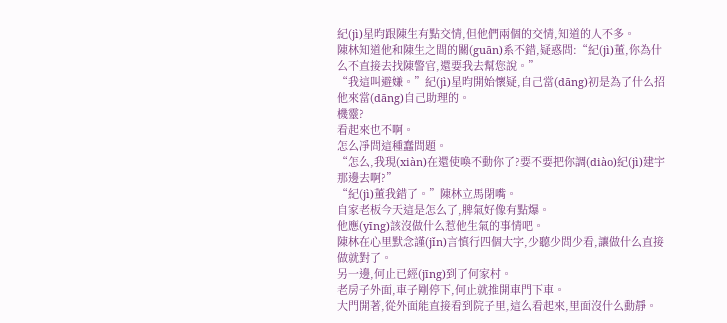紀(jì)星昀跟陳生有點交情,但他們兩個的交情,知道的人不多。
陳林知道他和陳生之間的關(guān)系不錯,疑惑問:“紀(jì)董,你為什么不直接去找陳警官,還要我去幫您說。”
“我這叫避嫌。”紀(jì)星昀開始懷疑,自己當(dāng)初是為了什么招他來當(dāng)自己助理的。
機靈?
看起來也不啊。
怎么凈問這種蠢問題。
“怎么,我現(xiàn)在還使喚不動你了?要不要把你調(diào)紀(jì)建宇那邊去啊?”
“紀(jì)董我錯了。”陳林立馬閉嘴。
自家老板今天這是怎么了,脾氣好像有點爆。
他應(yīng)該沒做什么惹他生氣的事情吧。
陳林在心里默念謹(jǐn)言慎行四個大字,少聽少問少看,讓做什么直接做就對了。
另一邊,何止已經(jīng)到了何家村。
老房子外面,車子剛停下,何止就推開車門下車。
大門開著,從外面能直接看到院子里,這么看起來,里面沒什么動靜。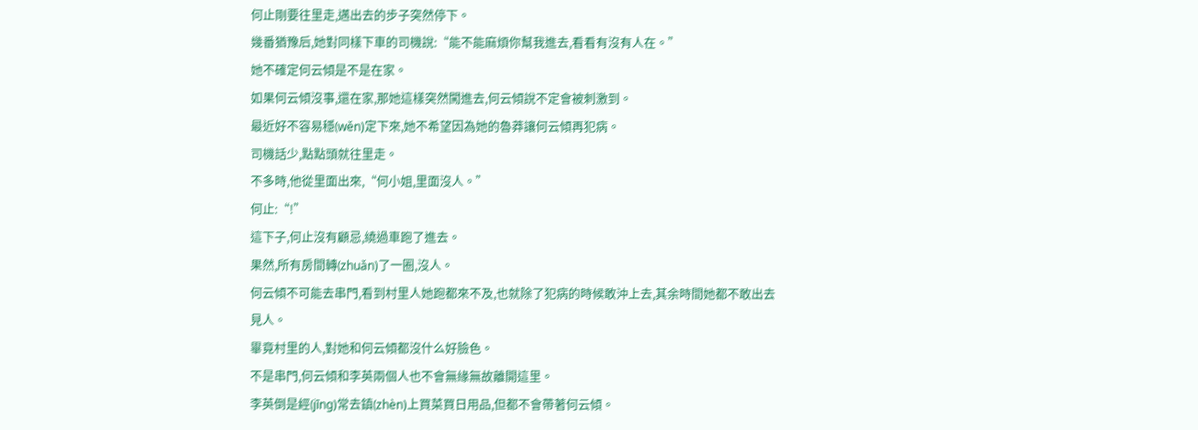何止剛要往里走,邁出去的步子突然停下。
幾番猶豫后,她對同樣下車的司機說:“能不能麻煩你幫我進去,看看有沒有人在。”
她不確定何云傾是不是在家。
如果何云傾沒事,還在家,那她這樣突然闖進去,何云傾說不定會被刺激到。
最近好不容易穩(wěn)定下來,她不希望因為她的魯莽讓何云傾再犯病。
司機話少,點點頭就往里走。
不多時,他從里面出來,“何小姐,里面沒人。”
何止:“!”
這下子,何止沒有顧忌,繞過車跑了進去。
果然,所有房間轉(zhuǎn)了一圈,沒人。
何云傾不可能去串門,看到村里人她跑都來不及,也就除了犯病的時候敢沖上去,其余時間她都不敢出去見人。
畢竟村里的人,對她和何云傾都沒什么好臉色。
不是串門,何云傾和李英兩個人也不會無緣無故離開這里。
李英倒是經(jīng)常去鎮(zhèn)上買菜買日用品,但都不會帶著何云傾。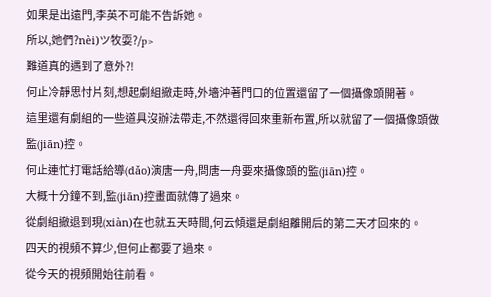如果是出遠門,李英不可能不告訴她。
所以,她們?nèi)ツ牧耍?/p>
難道真的遇到了意外?!
何止冷靜思忖片刻,想起劇組撤走時,外墻沖著門口的位置還留了一個攝像頭開著。
這里還有劇組的一些道具沒辦法帶走,不然還得回來重新布置,所以就留了一個攝像頭做監(jiān)控。
何止連忙打電話給導(dǎo)演唐一舟,問唐一舟要來攝像頭的監(jiān)控。
大概十分鐘不到,監(jiān)控畫面就傳了過來。
從劇組撤退到現(xiàn)在也就五天時間,何云傾還是劇組離開后的第二天才回來的。
四天的視頻不算少,但何止都要了過來。
從今天的視頻開始往前看。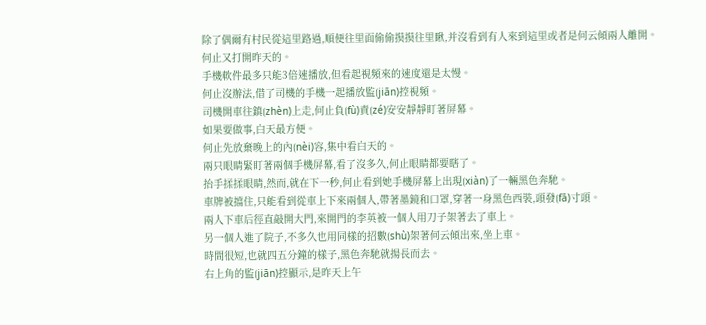除了偶爾有村民從這里路過,順便往里面偷偷摸摸往里瞅,并沒看到有人來到這里或者是何云傾兩人離開。
何止又打開昨天的。
手機軟件最多只能3倍速播放,但看起視頻來的速度還是太慢。
何止沒辦法,借了司機的手機一起播放監(jiān)控視頻。
司機開車往鎮(zhèn)上走,何止負(fù)責(zé)安安靜靜盯著屏幕。
如果要做事,白天最方便。
何止先放棄晚上的內(nèi)容,集中看白天的。
兩只眼睛緊盯著兩個手機屏幕,看了沒多久,何止眼睛都要瞎了。
抬手揉揉眼睛,然而,就在下一秒,何止看到她手機屏幕上出現(xiàn)了一輛黑色奔馳。
車牌被擋住,只能看到從車上下來兩個人,帶著墨鏡和口罩,穿著一身黑色西裝,頭發(fā)寸頭。
兩人下車后徑直敲開大門,來開門的李英被一個人用刀子架著去了車上。
另一個人進了院子,不多久也用同樣的招數(shù)架著何云傾出來,坐上車。
時間很短,也就四五分鐘的樣子,黑色奔馳就揚長而去。
右上角的監(jiān)控顯示,是昨天上午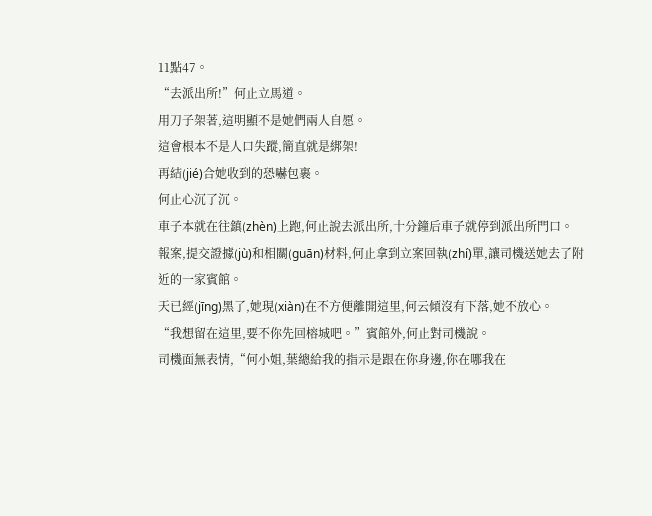11點47。
“去派出所!”何止立馬道。
用刀子架著,這明顯不是她們兩人自愿。
這會根本不是人口失蹤,簡直就是綁架!
再結(jié)合她收到的恐嚇包裹。
何止心沉了沉。
車子本就在往鎮(zhèn)上跑,何止說去派出所,十分鐘后車子就停到派出所門口。
報案,提交證據(jù)和相關(guān)材料,何止拿到立案回執(zhí)單,讓司機送她去了附近的一家賓館。
天已經(jīng)黑了,她現(xiàn)在不方便離開這里,何云傾沒有下落,她不放心。
“我想留在這里,要不你先回榕城吧。”賓館外,何止對司機說。
司機面無表情,“何小姐,葉總給我的指示是跟在你身邊,你在哪我在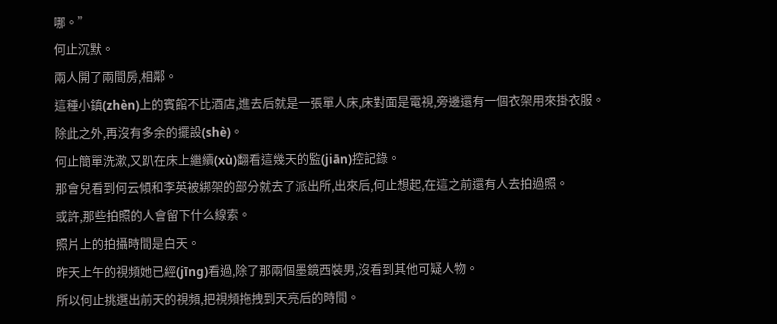哪。”
何止沉默。
兩人開了兩間房,相鄰。
這種小鎮(zhèn)上的賓館不比酒店,進去后就是一張單人床,床對面是電視,旁邊還有一個衣架用來掛衣服。
除此之外,再沒有多余的擺設(shè)。
何止簡單洗漱,又趴在床上繼續(xù)翻看這幾天的監(jiān)控記錄。
那會兒看到何云傾和李英被綁架的部分就去了派出所,出來后,何止想起,在這之前還有人去拍過照。
或許,那些拍照的人會留下什么線索。
照片上的拍攝時間是白天。
昨天上午的視頻她已經(jīng)看過,除了那兩個墨鏡西裝男,沒看到其他可疑人物。
所以何止挑選出前天的視頻,把視頻拖拽到天亮后的時間。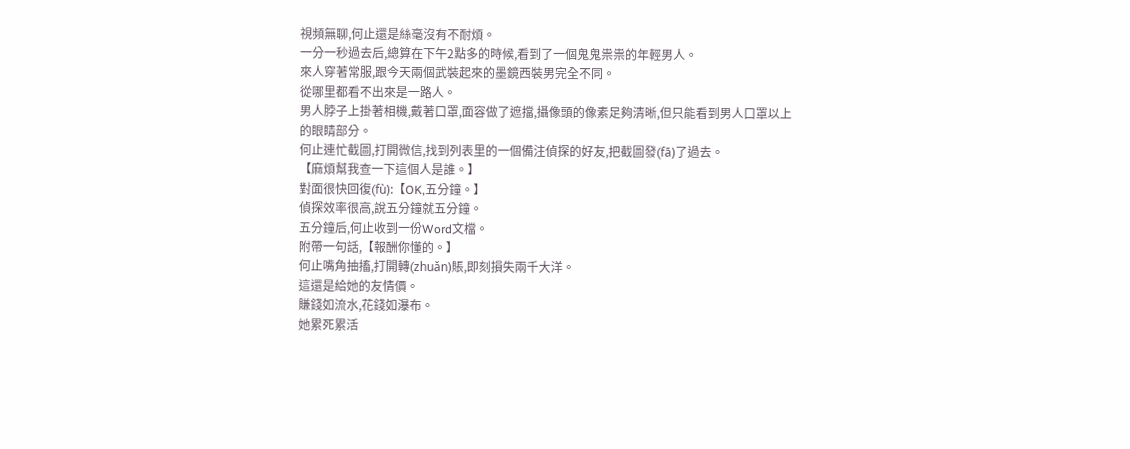視頻無聊,何止還是絲毫沒有不耐煩。
一分一秒過去后,總算在下午2點多的時候,看到了一個鬼鬼祟祟的年輕男人。
來人穿著常服,跟今天兩個武裝起來的墨鏡西裝男完全不同。
從哪里都看不出來是一路人。
男人脖子上掛著相機,戴著口罩,面容做了遮擋,攝像頭的像素足夠清晰,但只能看到男人口罩以上的眼睛部分。
何止連忙截圖,打開微信,找到列表里的一個備注偵探的好友,把截圖發(fā)了過去。
【麻煩幫我查一下這個人是誰。】
對面很快回復(fù):【OK,五分鐘。】
偵探效率很高,說五分鐘就五分鐘。
五分鐘后,何止收到一份Word文檔。
附帶一句話,【報酬你懂的。】
何止嘴角抽搐,打開轉(zhuǎn)賬,即刻損失兩千大洋。
這還是給她的友情價。
賺錢如流水,花錢如瀑布。
她累死累活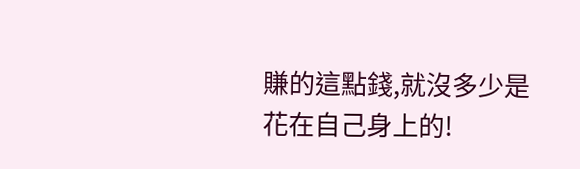賺的這點錢,就沒多少是花在自己身上的!